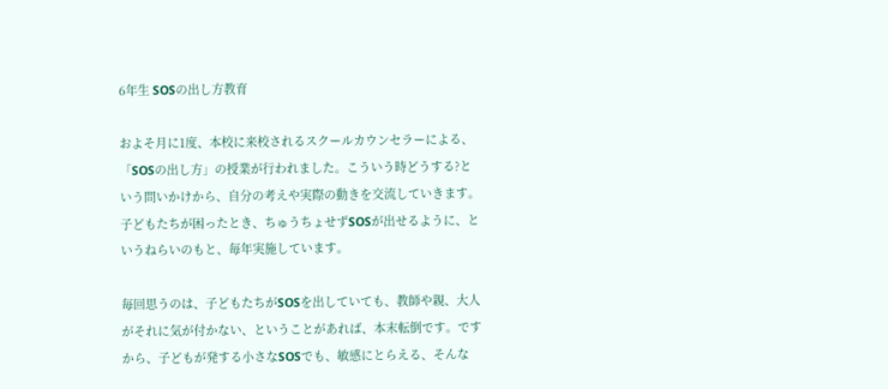6年生 SOSの出し方教育

およそ月に1度、本校に来校されるスクールカウンセラーによる、「SOSの出し方」の授業が行われました。こういう時どうする?という問いかけから、自分の考えや実際の動きを交流していきます。子どもたちが困ったとき、ちゅうちょせずSOSが出せるように、というねらいのもと、毎年実施しています。

毎回思うのは、子どもたちがSOSを出していても、教師や親、大人がそれに気が付かない、ということがあれば、本末転倒です。ですから、子どもが発する小さなSOSでも、敏感にとらえる、そんな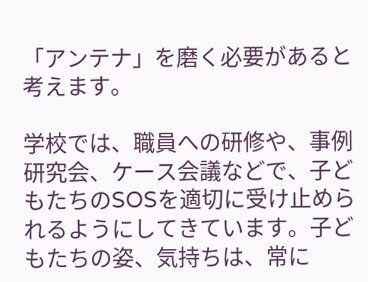「アンテナ」を磨く必要があると考えます。

学校では、職員への研修や、事例研究会、ケース会議などで、子どもたちのSOSを適切に受け止められるようにしてきています。子どもたちの姿、気持ちは、常に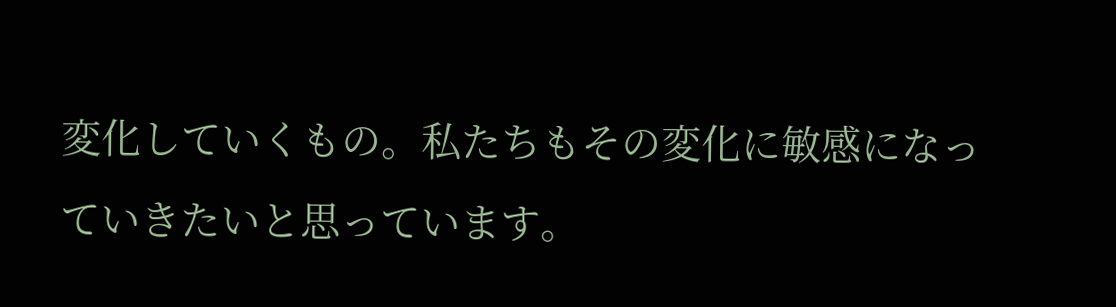変化していくもの。私たちもその変化に敏感になっていきたいと思っています。